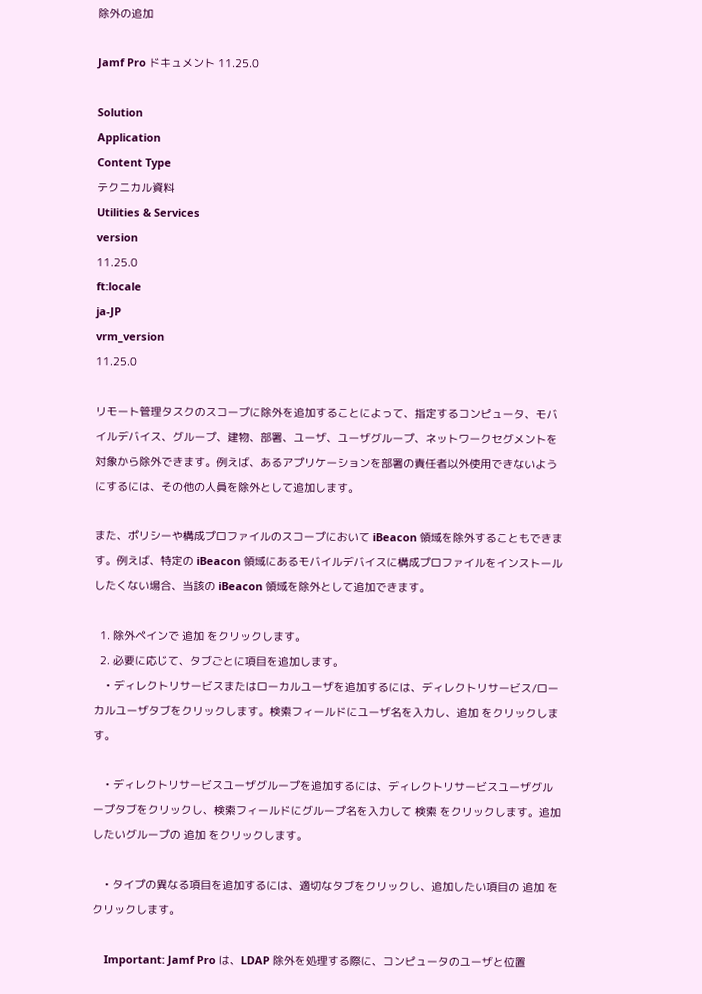除外の追加

Jamf Pro ドキュメント 11.25.0

Solution
Application
Content Type
テクニカル資料
Utilities & Services
version
11.25.0
ft:locale
ja-JP
vrm_version
11.25.0

リモート管理タスクのスコープに除外を追加することによって、指定するコンピュータ、モバイルデバイス、グループ、建物、部署、ユーザ、ユーザグループ、ネットワークセグメントを対象から除外できます。例えば、あるアプリケーションを部署の責任者以外使用できないようにするには、その他の人員を除外として追加します。

また、ポリシーや構成プロファイルのスコープにおいて iBeacon 領域を除外することもできます。例えば、特定の iBeacon 領域にあるモバイルデバイスに構成プロファイルをインストールしたくない場合、当該の iBeacon 領域を除外として追加できます。

  1. 除外ペインで 追加 をクリックします。
  2. 必要に応じて、タブごとに項目を追加します。
    • ディレクトリサービスまたはローカルユーザを追加するには、ディレクトリサービス/ローカルユーザタブをクリックします。検索フィールドにユーザ名を入力し、追加 をクリックします。

    • ディレクトリサービスユーザグループを追加するには、ディレクトリサービスユーザグループタブをクリックし、検索フィールドにグループ名を入力して 検索 をクリックします。追加したいグループの 追加 をクリックします。

    • タイプの異なる項目を追加するには、適切なタブをクリックし、追加したい項目の 追加 をクリックします。

    Important: Jamf Pro は、LDAP 除外を処理する際に、コンピュータのユーザと位置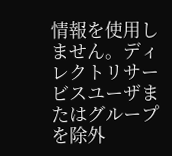情報を使用しません。ディレクトリサービスユーザまたはグループを除外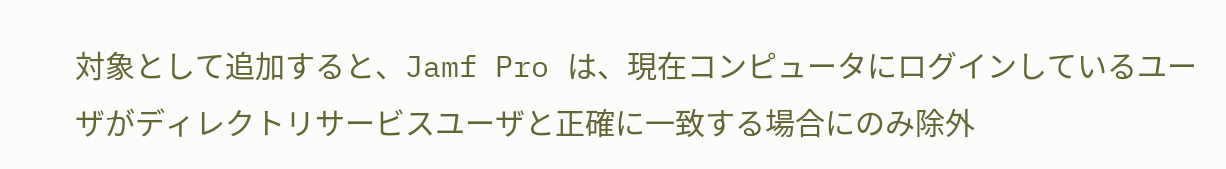対象として追加すると、Jamf Pro は、現在コンピュータにログインしているユーザがディレクトリサービスユーザと正確に一致する場合にのみ除外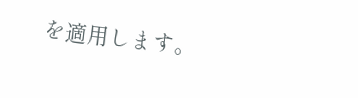を適用します。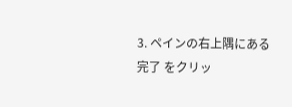3. ペインの右上隅にある 完了 をクリッ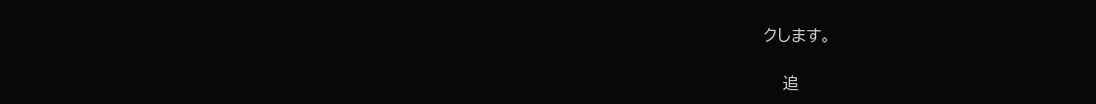クします。

    追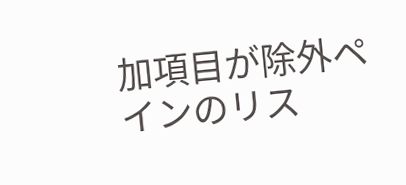加項目が除外ペインのリス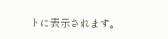トに表示されます。